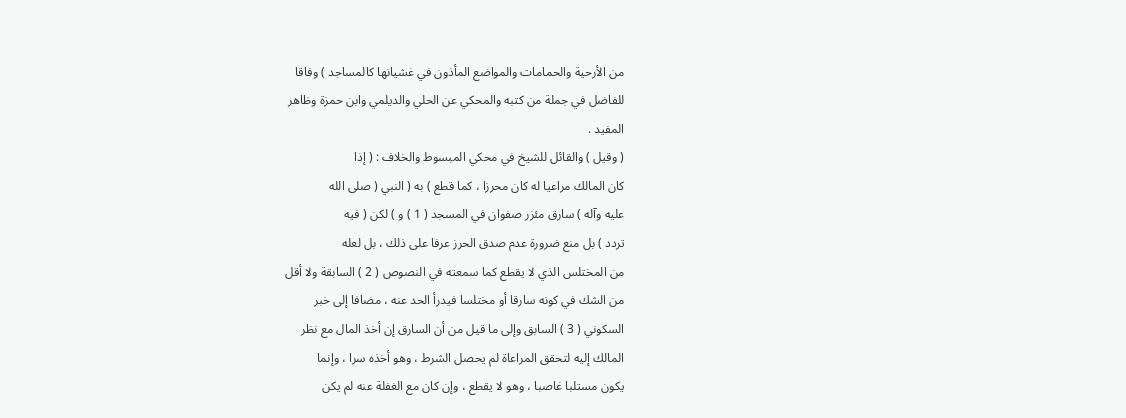من الأرحية والحمامات والمواضع المأذون في غشيانها كالمساجد ) وفاقا
للفاضل في جملة من كتبه والمحكي عن الحلي والديلمي وابن حمزة وظاهر
المفيد .
( وقيل ) والقائل للشيخ في محكي المبسوط والخلاف : ( إذا
كان المالك مراعيا له كان محرزا ، كما قطع ) به ( النبي ( صلى الله
عليه وآله ) سارق مئزر صفوان في المسجد ( 1 ) و ) لكن ( فيه
تردد ) بل منع ضرورة عدم صدق الحرز عرفا على ذلك ، بل لعله
من المختلس الذي لا يقطع كما سمعته في النصوص ( 2 ) السابقة ولا أقل
من الشك في كونه سارقا أو مختلسا فيدرأ الحد عنه ، مضافا إلى خبر
السكوني ( 3 ) السابق وإلى ما قيل من أن السارق إن أخذ المال مع نظر
المالك إليه لتحقق المراعاة لم يحصل الشرط ، وهو أخذه سرا ، وإنما
يكون مستلبا غاصبا ، وهو لا يقطع ، وإن كان مع الغفلة عنه لم يكن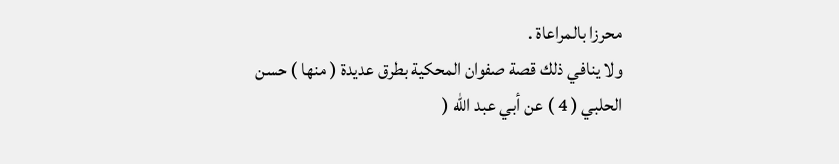محرزا بالمراعاة .
ولا ينافي ذلك قصة صفوان المحكية بطرق عديدة ( منها ) حسن
الحلبي ( 4 ) عن أبي عبد الله (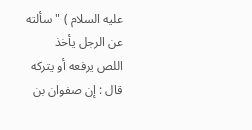عليه السلام ) " سألته عن الرجل يأخذ
اللص يرفعه أو يتركه قال : إن صفوان بن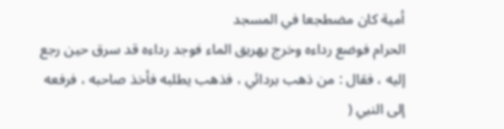أمية كان مضطجعا في المسجد
الحرام فوضع رداءه وخرج يهريق الماء فوجد رداءه قد سرق حين رجع
إليه ، فقال : من ذهب بردائي ، فذهب يطلبه فأخذ صاحبه ، فرفعه
إلى النبي (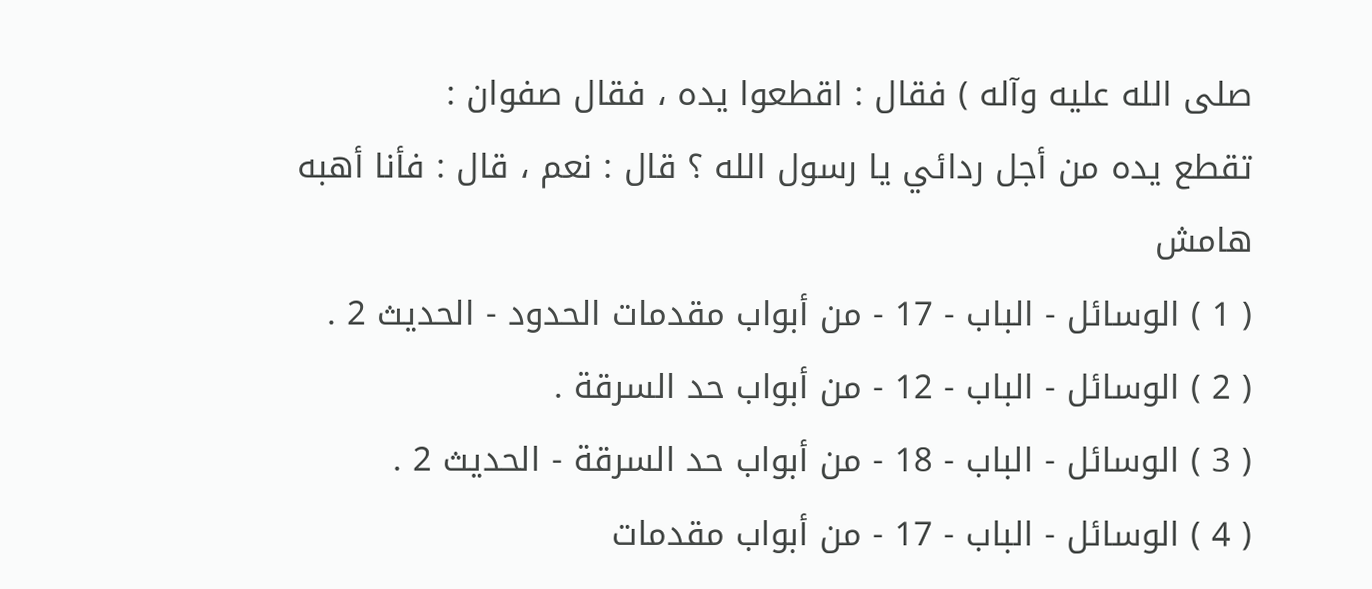صلى الله عليه وآله ) فقال : اقطعوا يده ، فقال صفوان :
تقطع يده من أجل ردائي يا رسول الله ؟ قال : نعم ، قال : فأنا أهبه
هامش
( 1 ) الوسائل - الباب - 17 - من أبواب مقدمات الحدود - الحديث 2 .
( 2 ) الوسائل - الباب - 12 - من أبواب حد السرقة .
( 3 ) الوسائل - الباب - 18 - من أبواب حد السرقة - الحديث 2 .
( 4 ) الوسائل - الباب - 17 - من أبواب مقدمات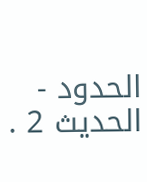الحدود - الحديث 2 .